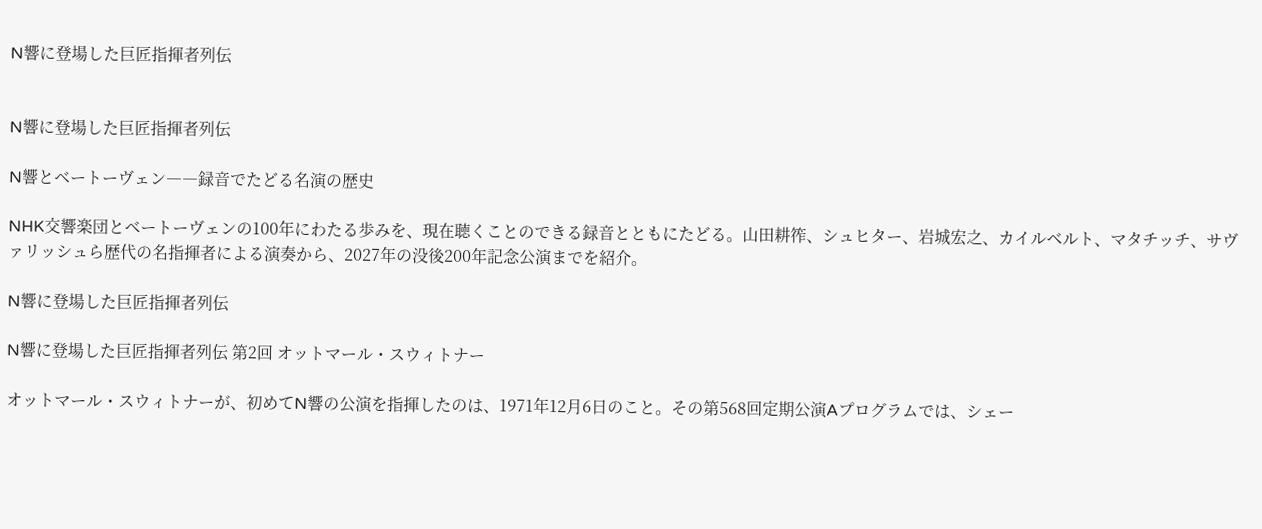N響に登場した巨匠指揮者列伝


N響に登場した巨匠指揮者列伝

N響とベートーヴェン――録音でたどる名演の歴史

NHK交響楽団とベートーヴェンの100年にわたる歩みを、現在聴くことのできる録音とともにたどる。山田耕筰、シュヒター、岩城宏之、カイルベルト、マタチッチ、サヴァリッシュら歴代の名指揮者による演奏から、2027年の没後200年記念公演までを紹介。

N響に登場した巨匠指揮者列伝

N響に登場した巨匠指揮者列伝 第2回 オットマール・スウィトナー

オットマール・スウィトナーが、初めてN響の公演を指揮したのは、1971年12月6日のこと。その第568回定期公演Aプログラムでは、シェー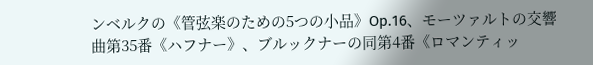ンベルクの《管弦楽のための5つの小品》Op.16、モーツァルトの交響曲第35番《ハフナー》、ブルックナーの同第4番《ロマンティッ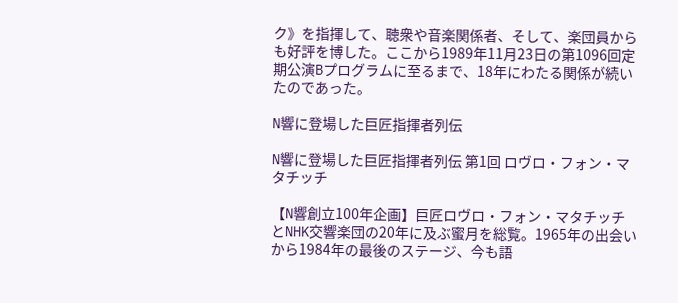ク》を指揮して、聴衆や音楽関係者、そして、楽団員からも好評を博した。ここから1989年11月23日の第1096回定期公演Bプログラムに至るまで、18年にわたる関係が続いたのであった。

N響に登場した巨匠指揮者列伝

N響に登場した巨匠指揮者列伝 第1回 ロヴロ・フォン・マタチッチ

【N響創立100年企画】巨匠ロヴロ・フォン・マタチッチとNHK交響楽団の20年に及ぶ蜜月を総覧。1965年の出会いから1984年の最後のステージ、今も語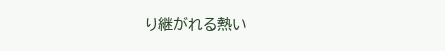り継がれる熱い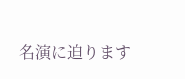名演に迫ります